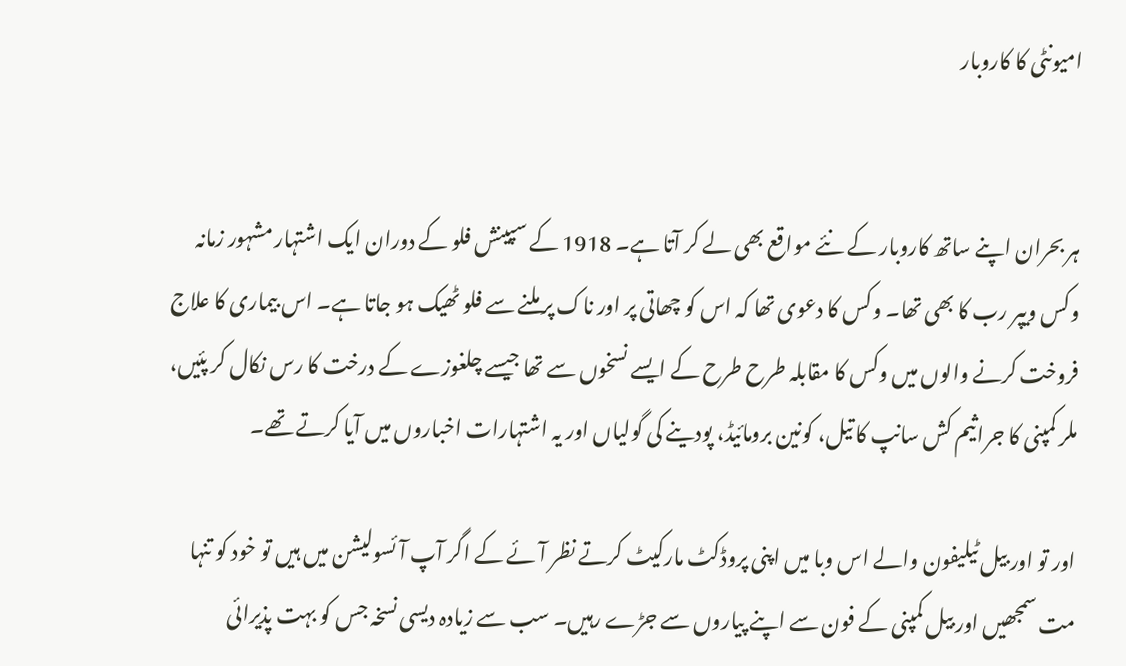امیونٹی کا کاروبار


ہر بحران اپنے ساتھ کاروبار کے نئے مواقع بھی لے کر آتا ہے۔ 1918 کے سپینش فلو کے دوران ایک اشتہار مشہور زمانہ وکس ویپر رب کا بھی تھا۔ وکس کا دعوی تھا کہ اس کو چھاتی پر اور ناک پر ملنے سے فلو ٹھیک ہو جاتا ہے۔ اس بیماری کا علاج فروخت کرنے والوں میں وکس کا مقابلہ طرح طرح کے ایسے نسخوں سے تھا جیسے چلغوزے کے درخت کا رس نکال کر پئیں، ملر کمپنی کا جراثیم کش سانپ کا تیل، کونین برومائیڈ، پودینے کی گولیاں اور یہ اشتہارات اخباروں میں آیا کرتے تھے۔

اور تو اور بیل ٹیلیفون والے اس وبا میں اپنی پروڈکٹ مارکیٹ کرتے نظر آئے کے اگر آپ آئسولیشن میں ہیں تو خود کو تنہا مت سمجھیں اور بیل کمپنی کے فون سے اپنے پیاروں سے جڑے رہیں۔ سب سے زیادہ دیسی نسخہ جس کو بہت پذیرائی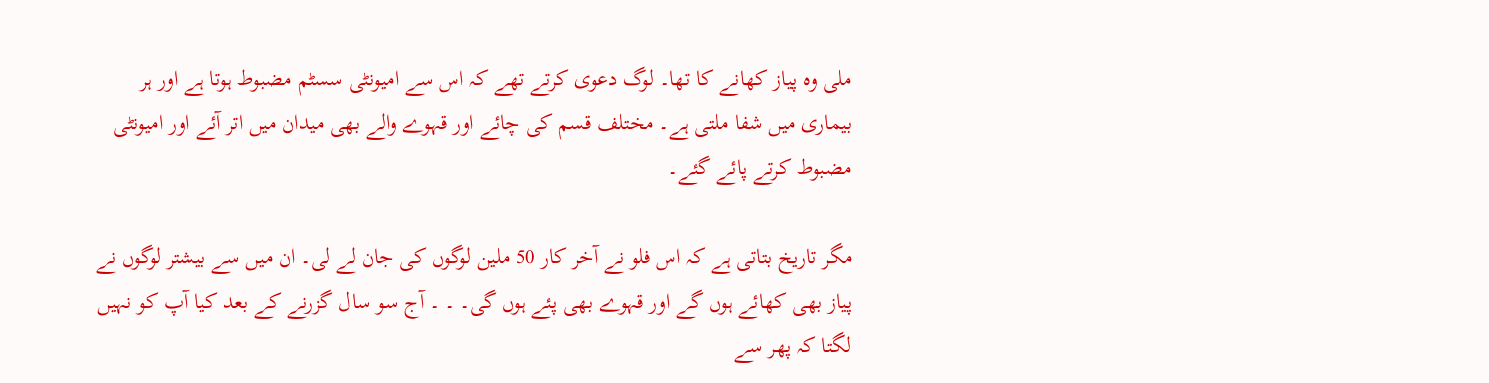ملی وہ پیاز کھانے کا تھا۔ لوگ دعوی کرتے تھے کہ اس سے امیونٹی سسٹم مضبوط ہوتا ہے اور ہر بیماری میں شفا ملتی ہے۔ مختلف قسم کی چائے اور قہوے والے بھی میدان میں اتر آئے اور امیونٹی مضبوط کرتے پائے گئے۔

مگر تاریخ بتاتی ہے کہ اس فلو نے آخر کار 50 ملین لوگوں کی جان لے لی۔ ان میں سے بیشتر لوگوں نے پیاز بھی کھائے ہوں گے اور قہوے بھی پئے ہوں گی۔ ۔ ۔ آج سو سال گزرنے کے بعد کیا آپ کو نہیں لگتا کہ پھر سے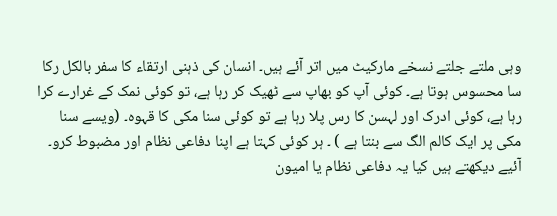وہی ملتے جلتے نسخے مارکیٹ میں اتر آئے ہیں۔ انسان کی ذہنی ارتقاء کا سفر بالکل رکا سا محسوس ہوتا ہے۔ کوئی آپ کو بھاپ سے ٹھیک کر رہا ہے، تو کوئی نمک کے غرارے کرا رہا ہے، کوئی ادرک اور لہسن کا رس پلا رہا ہے تو کوئی سنا مکی کا قہوہ۔ (ویسے سنا مکی پر ایک کالم الگ سے بنتا ہے ) ۔ ہر کوئی کہتا ہے اپنا دفاعی نظام اور مضبوط کرو۔ آئیے دیکھتے ہیں کیا یہ دفاعی نظام یا امیون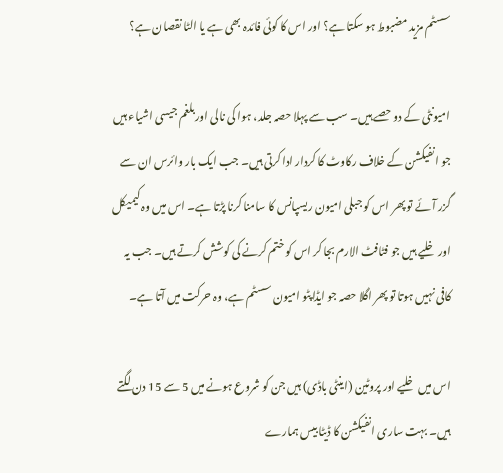سسٹم مزید مضبوط ہو سکتا ہے؟ اور اس کا کوئی فائدہ بھی ہے یا الٹا نقصان ہے؟

امیونٹی کے دو حصے ہیں۔ سب سے پہلا حصہ جلد، ہوا کی نالی اور بلغم جیسی اشیاء ہیں جو انفیکشن کے خلاف رکاوٹ کا کردار ادا کرتی ہیں۔ جب ایک بار وائرس ان سے گزر آئے تو پھر اس کو جبلی امیون ریسپانس کا سامنا کرنا پڑتا ہے۔ اس میں وہ کیمیکل اور خلیے ہیں جو فٹافٹ الارم بجا کر اس کو ختم کرنے کی کوشش کرتے ہیں۔ جب یہ کافی نہیں ہوتا تو پھر اگلا حصہ جو ایڈاپٹو امیون سسٹم ہے، وہ حرکت میں آتا ہے۔

اس میں خلیے اور پروٹین (اینٹی باڈی) ہیں جن کو شروع ہونے میں 5 سے 15 دن لگتے ہیں۔ بہت ساری انفیکشن کا ڈیٹا بیس ہمارے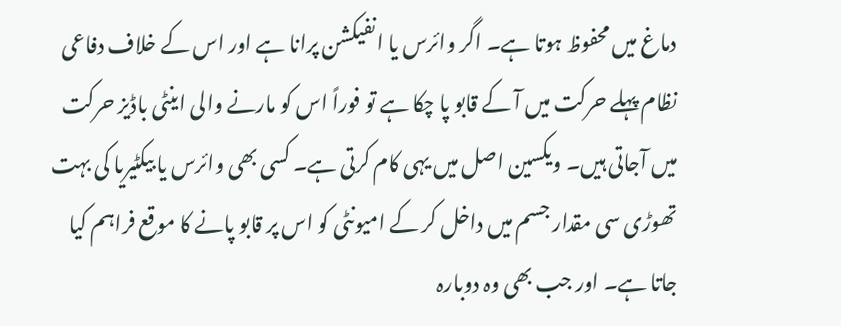دماغ میں محفوظ ہوتا ہے۔ اگر وائرس یا انفیکشن پرانا ہے اور اس کے خلاف دفاعی نظام پہلے حرکت میں آ کے قابو پا چکا ہے تو فوراً اس کو مارنے والی اینٹی باڈیز حرکت میں آجاتی ہیں۔ ویکسین اصل میں یہی کام کرتی ہے۔ کسی بھی وائرس یا بیکٹیریا کی بہت تھوڑی سی مقدار جسم میں داخل کر کے امیونٹی کو اس پر قابو پانے کا موقع فراہم کیا جاتا ہے۔ اور جب بھی وہ دوبارہ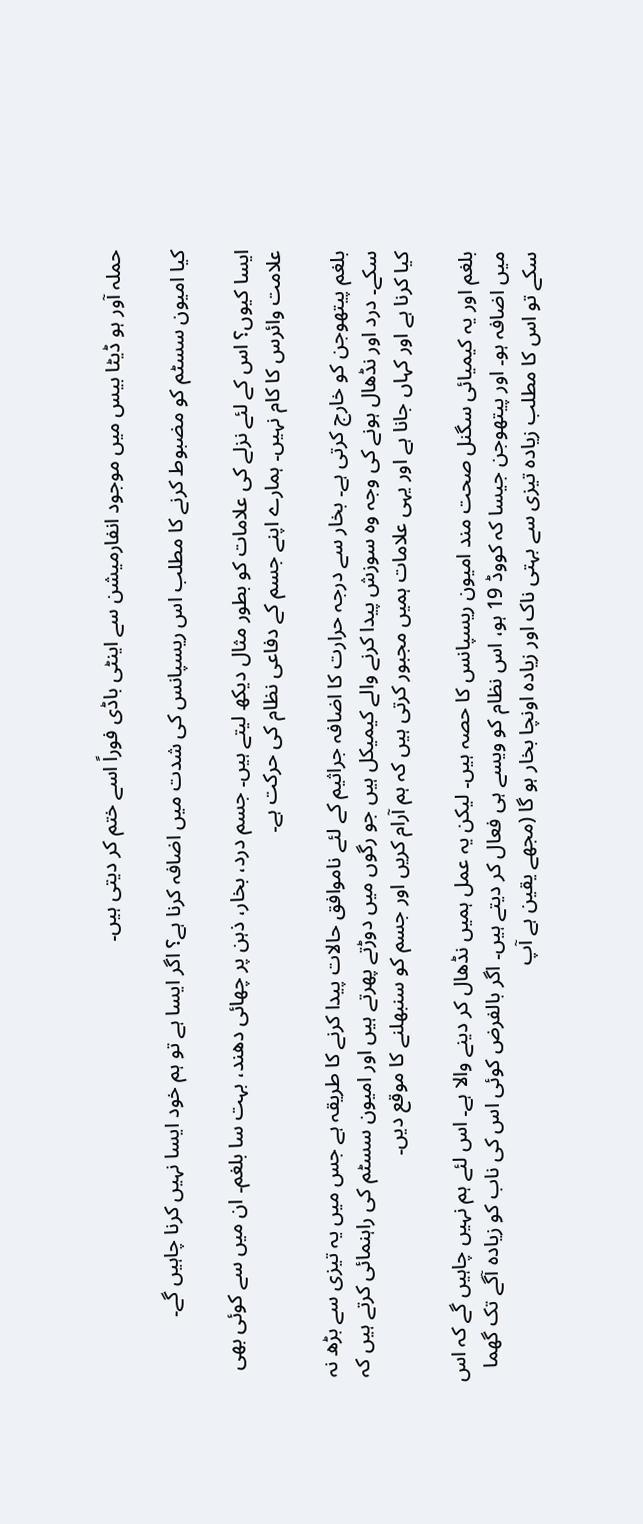حملہ آور ہو ڈیٹا بیس میں موجود انفارمیشن سے اینٹی باڈی فوراً اسے ختم کر دیتی ہیں۔

کیا امیون سسٹم کو مضبوط کرنے کا مطلب اس ریسپانس کی شدت میں اضافہ کرنا ہے؟ اگر ایسا ہے تو ہم خود ایسا نہیں کرنا چاہیں گے۔

ایسا کیوں؟ اس کے لئے نزلے کی علامات کو بطور مثال دیکھ لیتے ہیں۔ جسم درد، بخار، ذہن پر چھائی دھند، بہت سا بلغم۔ ان میں سے کوئی بھی علامت وائرس کا کام نہیں۔ ہمارے اپنے جسم کے دفاعی نظام کی حرکت ہے۔

بلغم پیتھوجن کو خارج کرتی ہے۔ بخار سے درجہ حرارت کا اضافہ جراثیم کے لئے ناموافق حالات پیدا کرنے کا طریقہ ہے جس میں یہ تیزی سے بڑھ نہ سکے۔ درد اور نڈھال ہونے کی وجہ وہ سوزش پیدا کرنے والے کیمیکل ہیں جو رگوں میں دوڑتے پھرتے ہیں اور امیون سسٹم کی راہنمائی کرتے ہیں کہ کیا کرنا ہے اور کہاں جانا ہے اور یہی علامات ہمیں مجبور کرتی ہیں کہ ہم آرام کریں اور جسم کو سنبھلنے کا موقع دیں۔

بلغم اور یہ کیمیائی سگنل صحت مند امیون ریسپانس کا حصہ ہیں۔ لیکن یہ عمل ہمیں نڈھال کر دینے والا ہے۔ اس لئے ہم نہیں چاہیں گے کہ اس میں اضافہ ہو۔ اور پیتھوجن جیسا کہ کووڈ 19 ہو، اس نظام کو ویسے ہی فعال کر دیتے ہیں۔ اگر بالفرض کوئی اس کی ناب کو زیادہ آگے تک گھما سکے تو اس کا مطلب زیادہ تیزی سے بہتی ناک اور زیادہ اونچا بخار ہو گا (مجھے یقین ہے آپ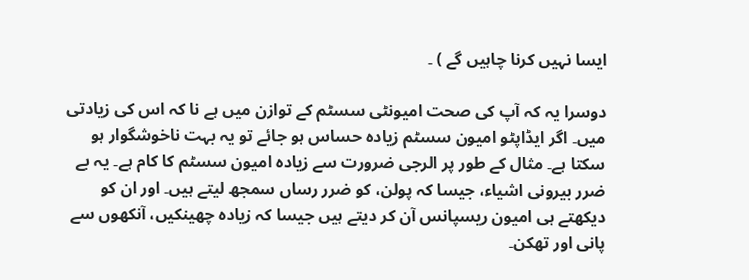ایسا نہیں کرنا چاہیں گے ) ۔

دوسرا یہ کہ آپ کی صحت امیونٹی سسٹم کے توازن میں ہے نا کہ اس کی زیادتی میں۔ اگر ایڈاپٹو امیون سسٹم زیادہ حساس ہو جائے تو یہ بہت ناخوشگوار ہو سکتا ہے۔ مثال کے طور پر الرجی ضرورت سے زیادہ امیون سسٹم کا کام ہے۔ یہ بے ضرر بیرونی اشیاء، جیسا کہ پولن، کو ضرر رساں سمجھ لیتے ہیں۔ اور ان کو دیکھتے ہی امیون ریسپانس آن کر دیتے ہیں جیسا کہ زیادہ چھینکیں، آنکھوں سے پانی اور تھکن۔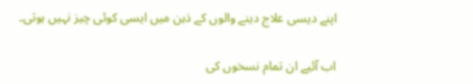اپنے دیسی علاج دینے والوں کے ذہن میں ایسی کوئی چیز نہیں ہوتی۔

اب آئیے ان تمام نسخوں کی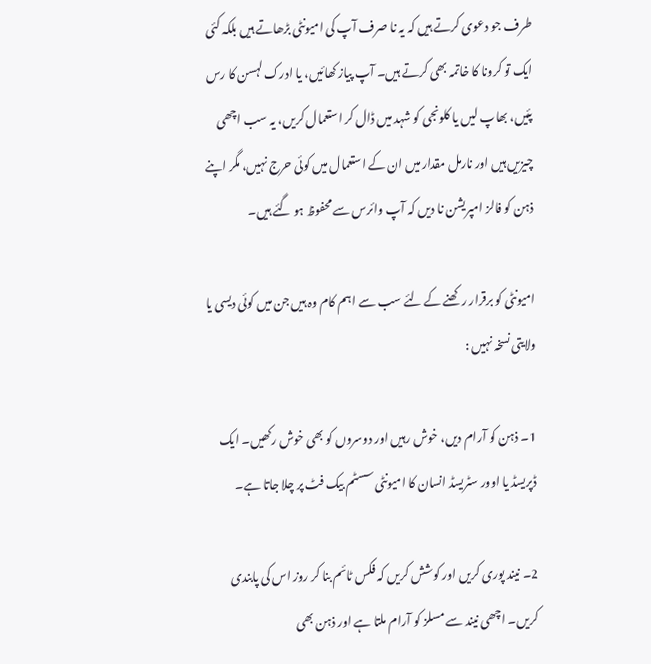طرف جو دعوی کرتے ہیں کہ یہ نا صرف آپ کی امیونٹی بڑھاتے ہیں بلکہ کئی ایک تو کرونا کا خاتمہ بھی کرتے ہیں۔ آپ پیاز کھائیں، یا ادرک لہسن کا رس پئیں، بھاپ لیں یا کلونجی کو شہد میں ڈال کر استعمال کریں، یہ سب اچھی چیزیں ہیں اور نارمل مقدار میں ان کے استعمال میں کوئی حرج نہیں، مگر اپنے ذہن کو فالز امپریشن نا دیں کہ آپ وائرس سے محفوظ ہو گئے ہیں۔

امیونٹی کو برقرار رکھنے کے لئے سب سے اہم کام وہ ہیں جن میں کوئی دیسی یا ولایتی نسخہ نہیں :

1۔ ذہن کو آرام دیں، خوش رہیں اور دوسروں کو بھی خوش رکھیں۔ ایک ڈپریسڈ یا اوور سٹریسڈ انسان کا امیونٹی سسٹم بیک فٹ پر چلا جاتا ہے۔

2۔ نیند پوری کریں اور کوشش کریں کہ فکس ٹائم بنا کر روز اس کی پابندی کریں۔ اچھی نیند سے مسلز کو آرام ملتا ہے اور ذہن بھی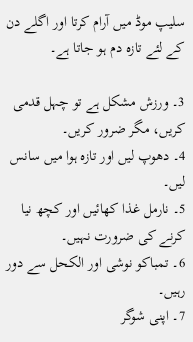سلیپ موڈ میں آرام کرتا اور اگلے دن کے لئے تازہ دم ہو جاتا ہے۔

3۔ ورزش مشکل ہے تو چہل قدمی کریں، مگر ضرور کریں۔
4۔ دھوپ لیں اور تازہ ہوا میں سانس لیں۔
5۔ نارمل غذا کھائیں اور کچھ نیا کرنے کی ضرورت نہیں۔
6۔ تمباکو نوشی اور الکحل سے دور رہیں۔
7۔ اپنی شوگر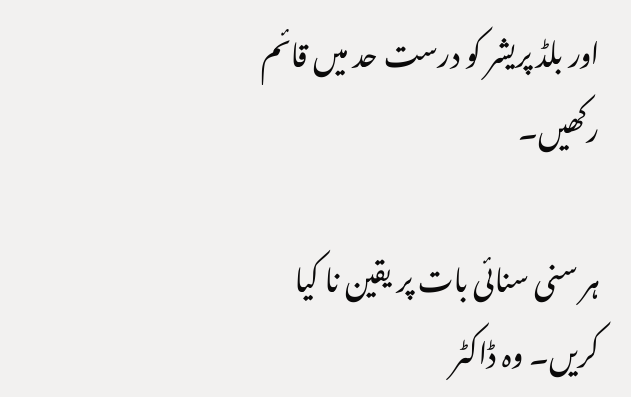اور بلڈ پریشر کو درست حد میں قائم رکھیں۔

ہر سنی سنائی بات پر یقین نا کیا کریں۔ وہ ڈاکٹر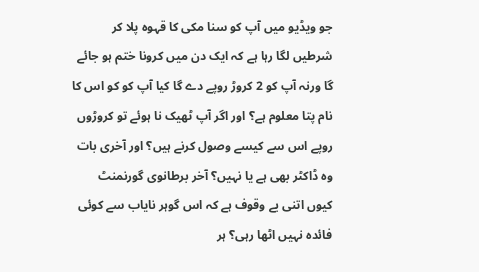جو ویڈیو میں آپ کو سنا مکی کا قہوہ پلا کر شرطیں لگا رہا ہے کہ ایک دن میں کرونا ختم ہو جائے گا ورنہ آپ کو 2 کروڑ روپے دے گا کیا آپ کو کو اس کا نام پتا معلوم ہے؟ اور اگر آپ ٹھیک نا ہوئے تو کروڑوں روپے اس سے کیسے وصول کرنے ہیں؟ اور آخری بات وہ ڈاکٹر بھی ہے یا نہیں؟ آخر برطانوی گورنمنٹ کیوں اتنی بے وقوف ہے کہ اس گوہر نایاب سے کوئی فائدہ نہیں اٹھا رہی؟ ہر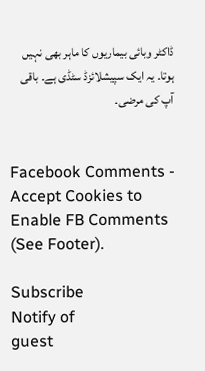ڈاکٹر وبائی بیماریوں کا ماہر بھی نہیں ہوتا۔ یہ ایک سپیشلائزڈ سٹڈی ہے۔ باقی آپ کی مرضی۔


Facebook Comments - Accept Cookies to Enable FB Comments (See Footer).

Subscribe
Notify of
guest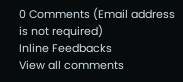0 Comments (Email address is not required)
Inline Feedbacks
View all comments